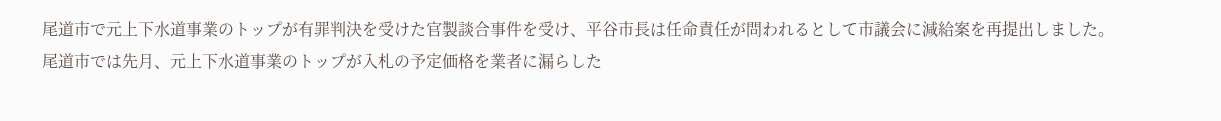尾道市で元上下水道事業のトップが有罪判決を受けた官製談合事件を受け、平谷市長は任命責任が問われるとして市議会に減給案を再提出しました。
尾道市では先月、元上下水道事業のトップが入札の予定価格を業者に漏らした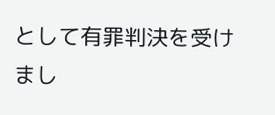として有罪判決を受けまし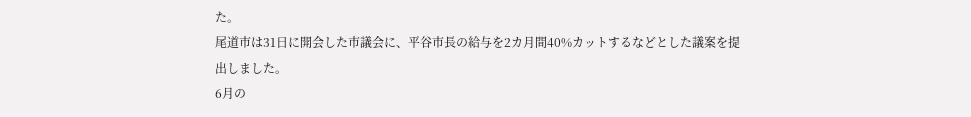た。
尾道市は31日に開会した市議会に、平谷市長の給与を2カ月間40%カットするなどとした議案を提出しました。
6月の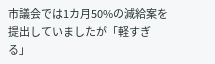市議会では1カ月50%の減給案を提出していましたが「軽すぎる」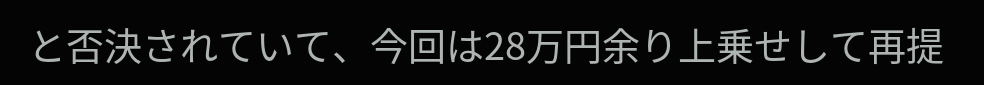と否決されていて、今回は28万円余り上乗せして再提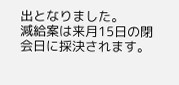出となりました。
減給案は来月15日の閉会日に採決されます。